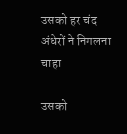उसको हर चंद अंधेरों ने निगलना चाहा

उसको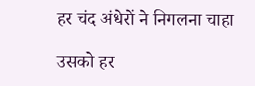हर चंद अंधेरों ने निगलना चाहा

उसको हर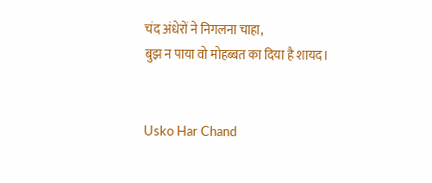चंद अंधेरों ने निगलना चाहा,
बुझ न पाया वो मोहब्बत का दिया है शायद।


Usko Har Chand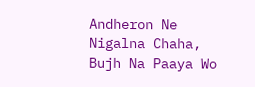Andheron Ne Nigalna Chaha,
Bujh Na Paaya Wo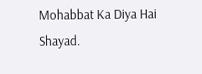Mohabbat Ka Diya Hai Shayad.